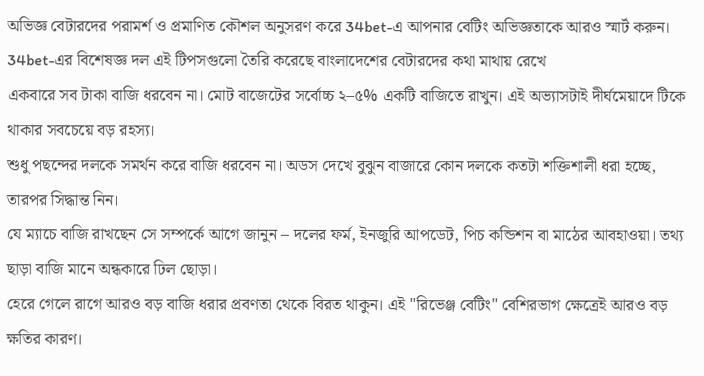অভিজ্ঞ বেটারদের পরামর্শ ও প্রমাণিত কৌশল অনুসরণ করে 34bet-এ আপনার বেটিং অভিজ্ঞতাকে আরও স্মার্ট করুন।
34bet-এর বিশেষজ্ঞ দল এই টিপসগুলো তৈরি করেছে বাংলাদেশের বেটারদের কথা মাথায় রেখে
একবারে সব টাকা বাজি ধরবেন না। মোট বাজেটের সর্বোচ্চ ২–৫% একটি বাজিতে রাখুন। এই অভ্যাসটাই দীর্ঘমেয়াদে টিকে থাকার সবচেয়ে বড় রহস্য।
শুধু পছন্দের দলকে সমর্থন করে বাজি ধরবেন না। অডস দেখে বুঝুন বাজারে কোন দলকে কতটা শক্তিশালী ধরা হচ্ছে, তারপর সিদ্ধান্ত নিন।
যে ম্যাচে বাজি রাখছেন সে সম্পর্কে আগে জানুন – দলের ফর্ম, ইনজুরি আপডেট, পিচ কন্ডিশন বা মাঠের আবহাওয়া। তথ্য ছাড়া বাজি মানে অন্ধকারে ঢিল ছোড়া।
হেরে গেলে রাগে আরও বড় বাজি ধরার প্রবণতা থেকে বিরত থাকুন। এই "রিভেঞ্জ বেটিং" বেশিরভাগ ক্ষেত্রেই আরও বড় ক্ষতির কারণ।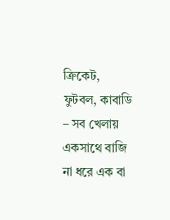ক্রিকেট, ফুটবল, কাবাডি – সব খেলায় একসাথে বাজি না ধরে এক বা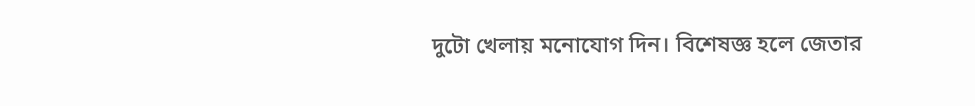দুটো খেলায় মনোযোগ দিন। বিশেষজ্ঞ হলে জেতার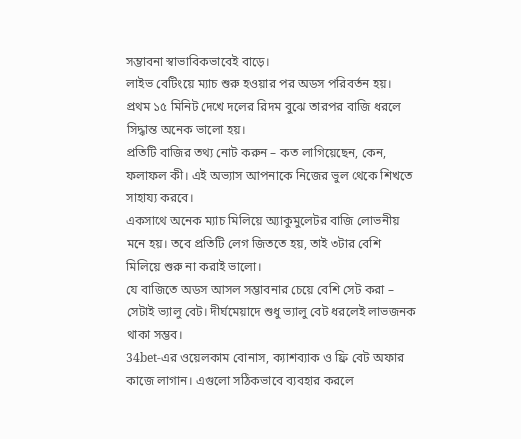সম্ভাবনা স্বাভাবিকভাবেই বাড়ে।
লাইভ বেটিংয়ে ম্যাচ শুরু হওয়ার পর অডস পরিবর্তন হয়। প্রথম ১৫ মিনিট দেখে দলের রিদম বুঝে তারপর বাজি ধরলে সিদ্ধান্ত অনেক ভালো হয়।
প্রতিটি বাজির তথ্য নোট করুন – কত লাগিয়েছেন, কেন, ফলাফল কী। এই অভ্যাস আপনাকে নিজের ভুল থেকে শিখতে সাহায্য করবে।
একসাথে অনেক ম্যাচ মিলিয়ে অ্যাকুমুলেটর বাজি লোভনীয় মনে হয়। তবে প্রতিটি লেগ জিততে হয়, তাই ৩টার বেশি মিলিয়ে শুরু না করাই ভালো।
যে বাজিতে অডস আসল সম্ভাবনার চেয়ে বেশি সেট করা – সেটাই ভ্যালু বেট। দীর্ঘমেয়াদে শুধু ভ্যালু বেট ধরলেই লাভজনক থাকা সম্ভব।
34bet-এর ওয়েলকাম বোনাস, ক্যাশব্যাক ও ফ্রি বেট অফার কাজে লাগান। এগুলো সঠিকভাবে ব্যবহার করলে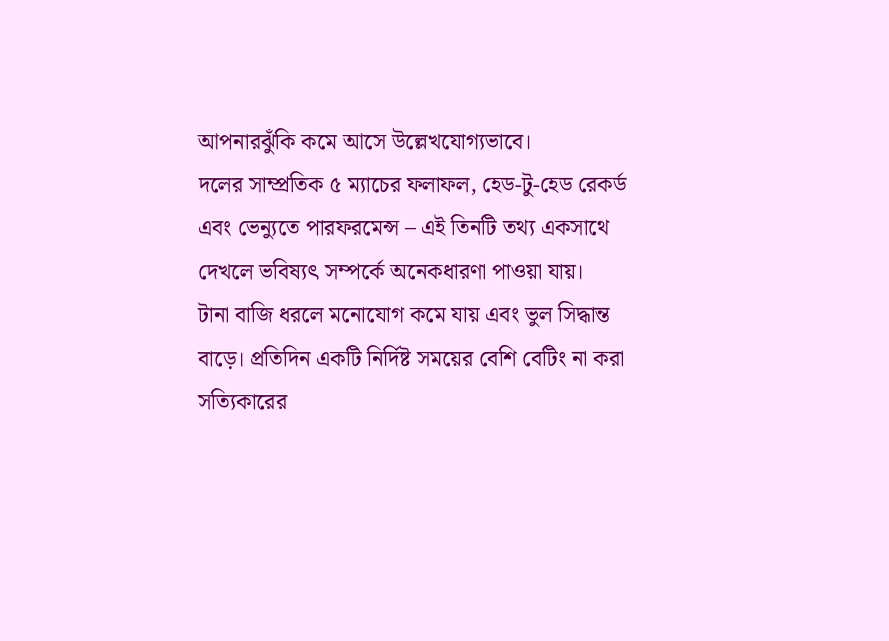আপনারঝুঁকি কমে আসে উল্লেখযোগ্যভাবে।
দলের সাম্প্রতিক ৫ ম্যাচের ফলাফল, হেড-টু-হেড রেকর্ড এবং ভেন্যুতে পারফরমেন্স – এই তিনটি তথ্য একসাথে দেখলে ভবিষ্যৎ সম্পর্কে অনেকধারণা পাওয়া যায়।
টানা বাজি ধরলে মনোযোগ কমে যায় এবং ভুল সিদ্ধান্ত বাড়ে। প্রতিদিন একটি নির্দিষ্ট সময়ের বেশি বেটিং না করা সত্যিকারের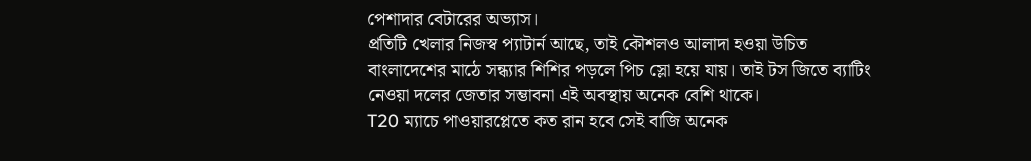পেশাদার বেটারের অভ্যাস।
প্রতিটি খেলার নিজস্ব প্যাটার্ন আছে, তাই কৌশলও আলাদা হওয়া উচিত
বাংলাদেশের মাঠে সন্ধ্যার শিশির পড়লে পিচ স্লো হয়ে যায়। তাই টস জিতে ব্যাটিং নেওয়া দলের জেতার সম্ভাবনা এই অবস্থায় অনেক বেশি থাকে।
T20 ম্যাচে পাওয়ারপ্লেতে কত রান হবে সেই বাজি অনেক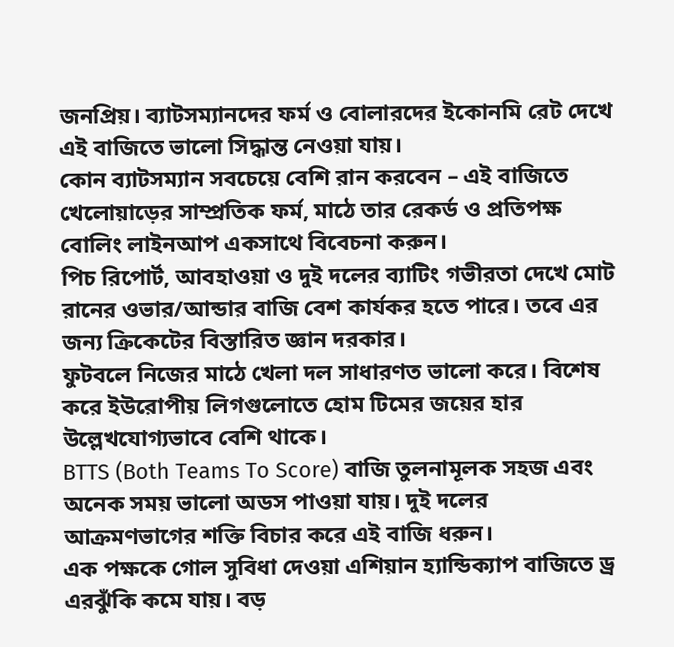জনপ্রিয়। ব্যাটসম্যানদের ফর্ম ও বোলারদের ইকোনমি রেট দেখে এই বাজিতে ভালো সিদ্ধান্ত নেওয়া যায়।
কোন ব্যাটসম্যান সবচেয়ে বেশি রান করবেন – এই বাজিতে খেলোয়াড়ের সাম্প্রতিক ফর্ম, মাঠে তার রেকর্ড ও প্রতিপক্ষ বোলিং লাইনআপ একসাথে বিবেচনা করুন।
পিচ রিপোর্ট, আবহাওয়া ও দুই দলের ব্যাটিং গভীরতা দেখে মোট রানের ওভার/আন্ডার বাজি বেশ কার্যকর হতে পারে। তবে এর জন্য ক্রিকেটের বিস্তারিত জ্ঞান দরকার।
ফুটবলে নিজের মাঠে খেলা দল সাধারণত ভালো করে। বিশেষ করে ইউরোপীয় লিগগুলোতে হোম টিমের জয়ের হার উল্লেখযোগ্যভাবে বেশি থাকে।
BTTS (Both Teams To Score) বাজি তুলনামূলক সহজ এবং অনেক সময় ভালো অডস পাওয়া যায়। দুই দলের আক্রমণভাগের শক্তি বিচার করে এই বাজি ধরুন।
এক পক্ষকে গোল সুবিধা দেওয়া এশিয়ান হ্যান্ডিক্যাপ বাজিতে ড্র এরঝুঁকি কমে যায়। বড়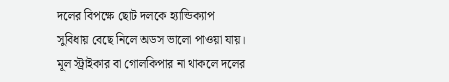দলের বিপক্ষে ছোট দলকে হ্যান্ডিক্যাপ সুবিধায় বেছে নিলে অডস ভালো পাওয়া যায়।
মূল স্ট্রাইকার বা গোলকিপার না থাকলে দলের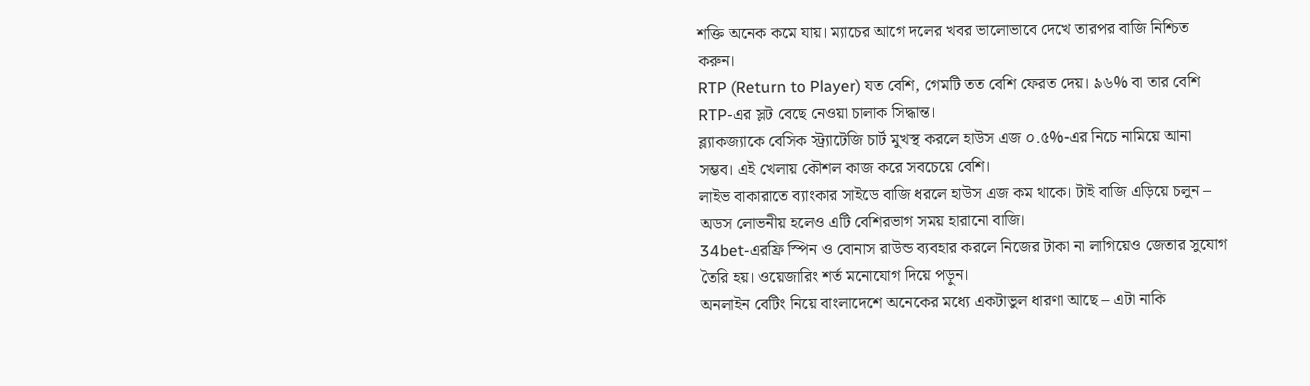শক্তি অনেক কমে যায়। ম্যাচের আগে দলের খবর ভালোভাবে দেখে তারপর বাজি নিশ্চিত করুন।
RTP (Return to Player) যত বেশি, গেমটি তত বেশি ফেরত দেয়। ৯৬% বা তার বেশি RTP-এর স্লট বেছে নেওয়া চালাক সিদ্ধান্ত।
ব্ল্যাকজ্যাকে বেসিক স্ট্র্যাটেজি চার্ট মুখস্থ করলে হাউস এজ ০.৫%-এর নিচে নামিয়ে আনা সম্ভব। এই খেলায় কৌশল কাজ করে সবচেয়ে বেশি।
লাইভ বাকারাতে ব্যাংকার সাইডে বাজি ধরলে হাউস এজ কম থাকে। টাই বাজি এড়িয়ে চলুন – অডস লোভনীয় হলেও এটি বেশিরভাগ সময় হারানো বাজি।
34bet-এরফ্রি স্পিন ও বোনাস রাউন্ড ব্যবহার করলে নিজের টাকা না লাগিয়েও জেতার সুযোগ তৈরি হয়। ওয়েজারিং শর্ত মনোযোগ দিয়ে পড়ুন।
অনলাইন বেটিং নিয়ে বাংলাদেশে অনেকের মধ্যে একটাভুল ধারণা আছে – এটা নাকি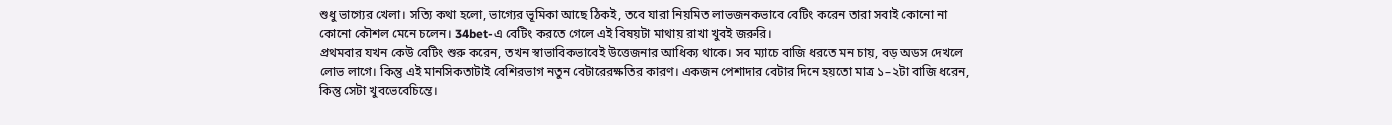শুধু ভাগ্যের খেলা। সত্যি কথা হলো, ভাগ্যের ভূমিকা আছে ঠিকই, তবে যারা নিয়মিত লাভজনকভাবে বেটিং করেন তারা সবাই কোনো না কোনো কৌশল মেনে চলেন। 34bet-এ বেটিং করতে গেলে এই বিষয়টা মাথায় রাখা খুবই জরুরি।
প্রথমবার যখন কেউ বেটিং শুরু করেন, তখন স্বাভাবিকভাবেই উত্তেজনার আধিক্য থাকে। সব ম্যাচে বাজি ধরতে মন চায়, বড় অডস দেখলে লোভ লাগে। কিন্তু এই মানসিকতাটাই বেশিরভাগ নতুন বেটারেরক্ষতির কারণ। একজন পেশাদার বেটার দিনে হয়তো মাত্র ১–২টা বাজি ধরেন, কিন্তু সেটা খুবভেবেচিন্তে।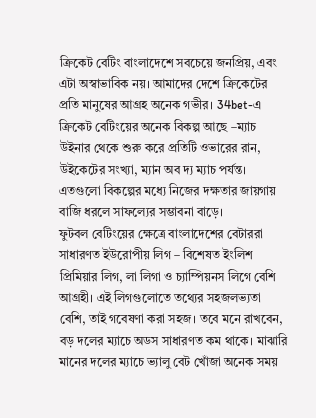ক্রিকেট বেটিং বাংলাদেশে সবচেয়ে জনপ্রিয়, এবং এটা অস্বাভাবিক নয়। আমাদের দেশে ক্রিকেটের প্রতি মানুষের আগ্রহ অনেক গভীর। 34bet-এ ক্রিকেট বেটিংয়ের অনেক বিকল্প আছে –ম্যাচ উইনার থেকে শুরু করে প্রতিটি ওভারের রান, উইকেটের সংখ্যা, ম্যান অব দ্য ম্যাচ পর্যন্ত। এতগুলো বিকল্পের মধ্যে নিজের দক্ষতার জায়গায় বাজি ধরলে সাফল্যের সম্ভাবনা বাড়ে।
ফুটবল বেটিংয়ের ক্ষেত্রে বাংলাদেশের বেটাররা সাধারণত ইউরোপীয় লিগ – বিশেষত ইংলিশ প্রিমিয়ার লিগ, লা লিগা ও চ্যাম্পিয়নস লিগে বেশি আগ্রহী। এই লিগগুলোতে তথ্যের সহজলভ্যতা বেশি, তাই গবেষণা করা সহজ। তবে মনে রাখবেন, বড় দলের ম্যাচে অডস সাধারণত কম থাকে। মাঝারি মানের দলের ম্যাচে ভ্যালু বেট খোঁজা অনেক সময়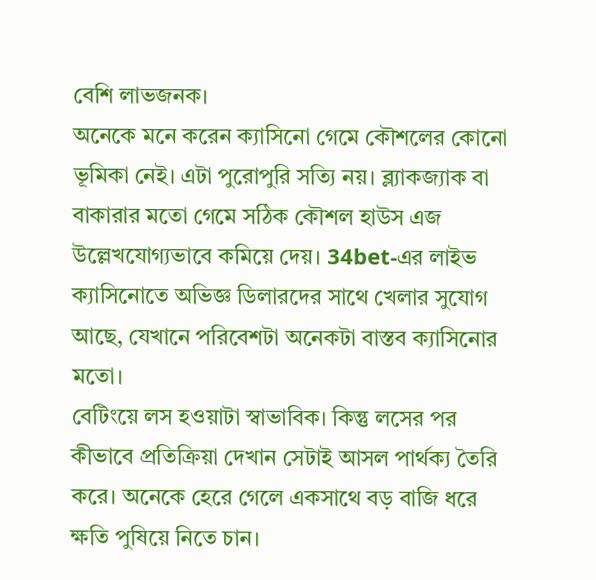বেশি লাভজনক।
অনেকে মনে করেন ক্যাসিনো গেমে কৌশলের কোনো ভূমিকা নেই। এটা পুরোপুরি সত্যি নয়। ব্ল্যাকজ্যাক বা বাকারার মতো গেমে সঠিক কৌশল হাউস এজ উল্লেখযোগ্যভাবে কমিয়ে দেয়। 34bet-এর লাইভ ক্যাসিনোতে অভিজ্ঞ ডিলারদের সাথে খেলার সুযোগ আছে, যেখানে পরিবেশটা অনেকটা বাস্তব ক্যাসিনোর মতো।
বেটিংয়ে লস হওয়াটা স্বাভাবিক। কিন্তু লসের পর কীভাবে প্রতিক্রিয়া দেখান সেটাই আসল পার্থক্য তৈরি করে। অনেকে হেরে গেলে একসাথে বড় বাজি ধরে ক্ষতি পুষিয়ে নিতে চান।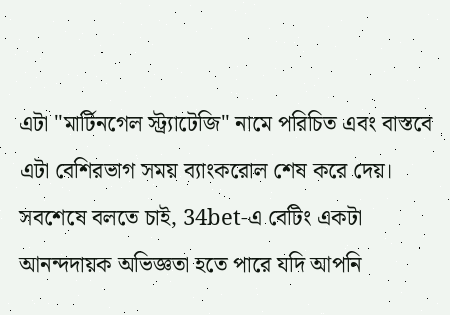এটা "মার্টিনগেল স্ট্র্যাটেজি" নামে পরিচিত এবং বাস্তবে এটা বেশিরভাগ সময় ব্যাংকরোল শেষ করে দেয়।
সবশেষে বলতে চাই, 34bet-এ বেটিং একটা আনন্দদায়ক অভিজ্ঞতা হতে পারে যদি আপনি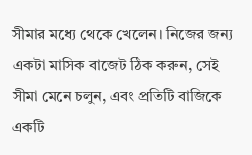সীমার মধ্যে থেকে খেলেন। নিজের জন্য একটা মাসিক বাজেট ঠিক করুন, সেই সীমা মেনে চলুন, এবং প্রতিটি বাজিকে একটি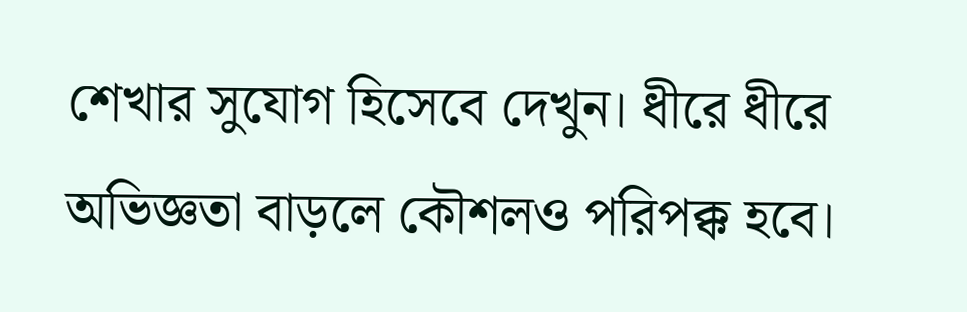শেখার সুযোগ হিসেবে দেখুন। ধীরে ধীরে অভিজ্ঞতা বাড়লে কৌশলও পরিপক্ক হবে।